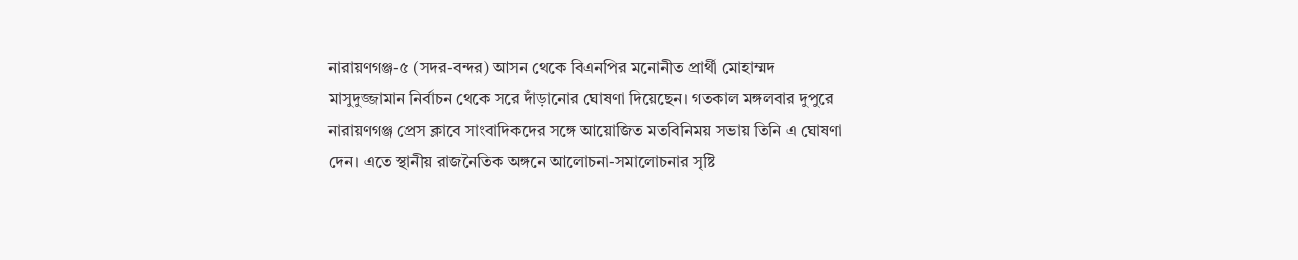নারায়ণগঞ্জ-৫ (সদর-বন্দর) আসন থেকে বিএনপির মনোনীত প্রার্থী মোহাম্মদ মাসুদুজ্জামান নির্বাচন থেকে সরে দাঁড়ানোর ঘোষণা দিয়েছেন। গতকাল মঙ্গলবার দুপুরে নারায়ণগঞ্জ প্রেস ক্লাবে সাংবাদিকদের সঙ্গে আয়োজিত মতবিনিময় সভায় তিনি এ ঘোষণা দেন। এতে স্থানীয় রাজনৈতিক অঙ্গনে আলোচনা-সমালোচনার সৃষ্টি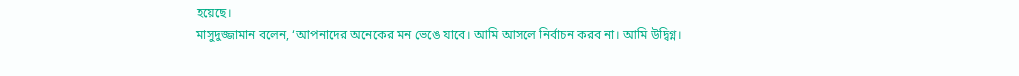হয়েছে।
মাসুদুজ্জামান বলেন, ‘আপনাদের অনেকের মন ভেঙে যাবে। আমি আসলে নির্বাচন করব না। আমি উদ্বিগ্ন।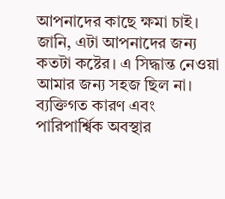আপনাদের কাছে ক্ষমা চাই। জানি, এটা আপনাদের জন্য কতটা কষ্টের। এ সিদ্ধান্ত নেওয়া আমার জন্য সহজ ছিল না। ব্যক্তিগত কারণ এবং পারিপার্শ্বিক অবস্থার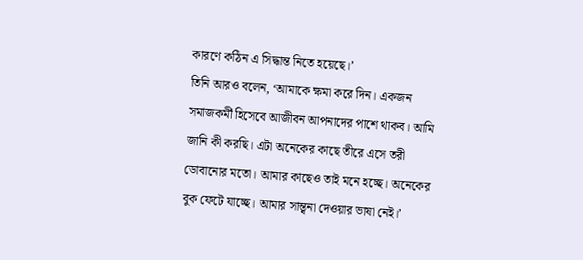কারণে কঠিন এ সিদ্ধান্ত নিতে হয়েছে।’
তিনি আরও বলেন, ‘আমাকে ক্ষমা করে দিন। একজন সমাজকর্মী হিসেবে আজীবন আপনাদের পাশে থাকব। আমি জানি কী করছি। এটা অনেকের কাছে তীরে এসে তরী ডোবানোর মতো। আমার কাছেও তাই মনে হচ্ছে। অনেকের বুক ফেটে যাচ্ছে। আমার সান্ত্বনা দেওয়ার ভাষা নেই।’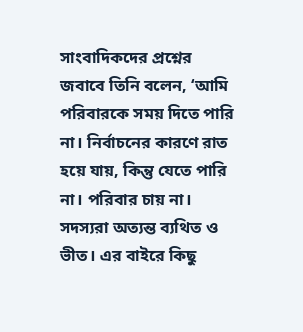সাংবাদিকদের প্রশ্নের জবাবে তিনি বলেন, ‘আমি পরিবারকে সময় দিতে পারি না। নির্বাচনের কারণে রাত হয়ে যায়, কিন্তু যেতে পারি না। পরিবার চায় না। সদস্যরা অত্যন্ত ব্যথিত ও ভীত। এর বাইরে কিছু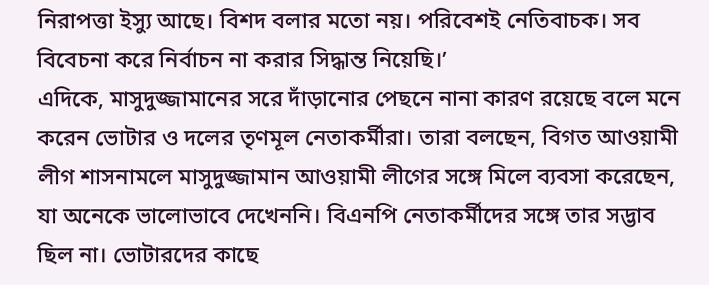নিরাপত্তা ইস্যু আছে। বিশদ বলার মতো নয়। পরিবেশই নেতিবাচক। সব বিবেচনা করে নির্বাচন না করার সিদ্ধান্ত নিয়েছি।’
এদিকে, মাসুদুজ্জামানের সরে দাঁড়ানোর পেছনে নানা কারণ রয়েছে বলে মনে করেন ভোটার ও দলের তৃণমূল নেতাকর্মীরা। তারা বলছেন, বিগত আওয়ামী লীগ শাসনামলে মাসুদুজ্জামান আওয়ামী লীগের সঙ্গে মিলে ব্যবসা করেছেন, যা অনেকে ভালোভাবে দেখেননি। বিএনপি নেতাকর্মীদের সঙ্গে তার সদ্ভাব ছিল না। ভোটারদের কাছে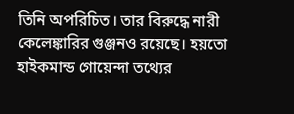তিনি অপরিচিত। তার বিরুদ্ধে নারী কেলেঙ্কারির গুঞ্জনও রয়েছে। হয়তো হাইকমান্ড গোয়েন্দা তথ্যের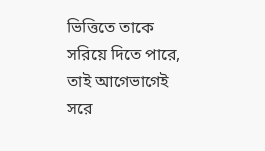ভিত্তিতে তাকে সরিয়ে দিতে পারে, তাই আগেভাগেই সরে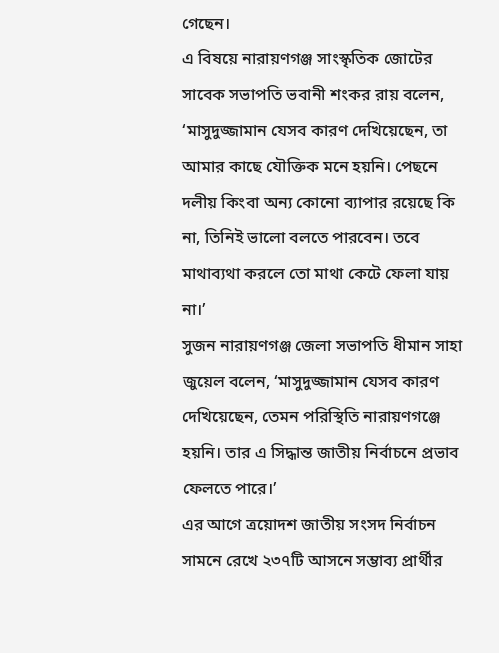গেছেন।
এ বিষয়ে নারায়ণগঞ্জ সাংস্কৃতিক জোটের সাবেক সভাপতি ভবানী শংকর রায় বলেন, ‘মাসুদুজ্জামান যেসব কারণ দেখিয়েছেন, তা আমার কাছে যৌক্তিক মনে হয়নি। পেছনে দলীয় কিংবা অন্য কোনো ব্যাপার রয়েছে কি না, তিনিই ভালো বলতে পারবেন। তবে মাথাব্যথা করলে তো মাথা কেটে ফেলা যায় না।’
সুজন নারায়ণগঞ্জ জেলা সভাপতি ধীমান সাহা জুয়েল বলেন, ‘মাসুদুজ্জামান যেসব কারণ দেখিয়েছেন, তেমন পরিস্থিতি নারায়ণগঞ্জে হয়নি। তার এ সিদ্ধান্ত জাতীয় নির্বাচনে প্রভাব ফেলতে পারে।’
এর আগে ত্রয়োদশ জাতীয় সংসদ নির্বাচন সামনে রেখে ২৩৭টি আসনে সম্ভাব্য প্রার্থীর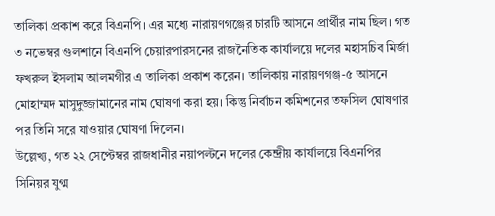তালিকা প্রকাশ করে বিএনপি। এর মধ্যে নারায়ণগঞ্জের চারটি আসনে প্রার্থীর নাম ছিল। গত ৩ নভেম্বর গুলশানে বিএনপি চেয়ারপারসনের রাজনৈতিক কার্যালয়ে দলের মহাসচিব মির্জা ফখরুল ইসলাম আলমগীর এ তালিকা প্রকাশ করেন। তালিকায় নারায়ণগঞ্জ-৫ আসনে মোহাম্মদ মাসুদুজ্জামানের নাম ঘোষণা করা হয়। কিন্তু নির্বাচন কমিশনের তফসিল ঘোষণার পর তিনি সরে যাওয়ার ঘোষণা দিলেন।
উল্লেখ্য, গত ২২ সেপ্টেম্বর রাজধানীর নয়াপল্টনে দলের কেন্দ্রীয় কার্যালয়ে বিএনপির সিনিয়র যুগ্ম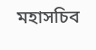মহাসচিব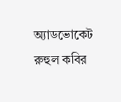অ্যাডভোকেট রুহুল কবির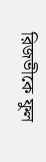রিজভীকে ফুল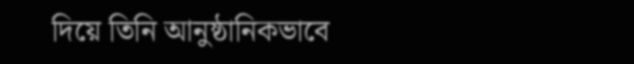দিয়ে তিনি আনুষ্ঠানিকভাবে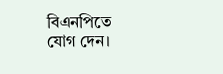বিএনপিতে যোগ দেন।